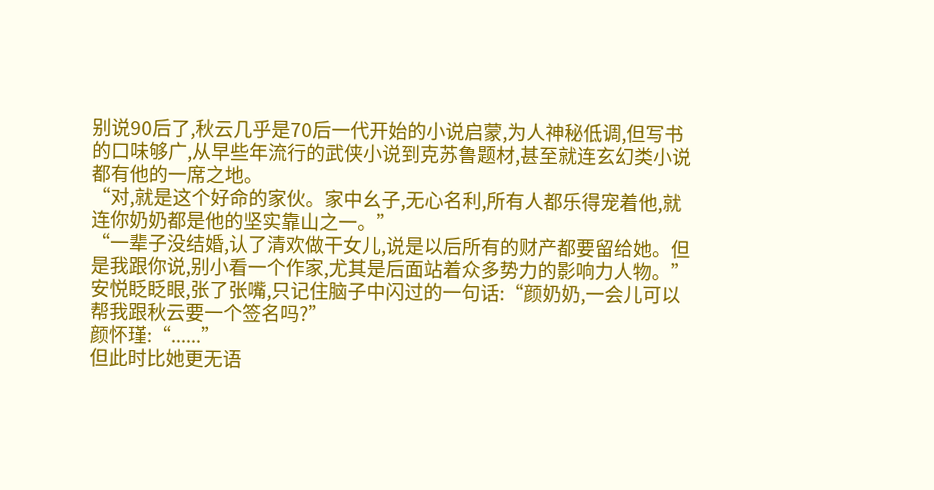别说90后了,秋云几乎是70后一代开始的小说启蒙,为人神秘低调,但写书的口味够广,从早些年流行的武侠小说到克苏鲁题材,甚至就连玄幻类小说都有他的一席之地。
“对,就是这个好命的家伙。家中幺子,无心名利,所有人都乐得宠着他,就连你奶奶都是他的坚实靠山之一。”
“一辈子没结婚,认了清欢做干女儿,说是以后所有的财产都要留给她。但是我跟你说,别小看一个作家,尤其是后面站着众多势力的影响力人物。”
安悦眨眨眼,张了张嘴,只记住脑子中闪过的一句话:“颜奶奶,一会儿可以帮我跟秋云要一个签名吗?”
颜怀瑾:“......”
但此时比她更无语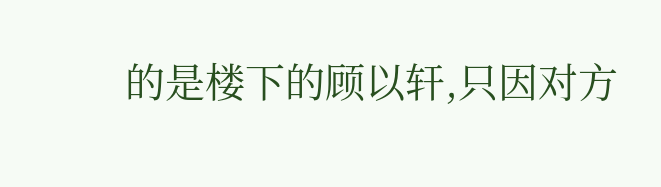的是楼下的顾以轩,只因对方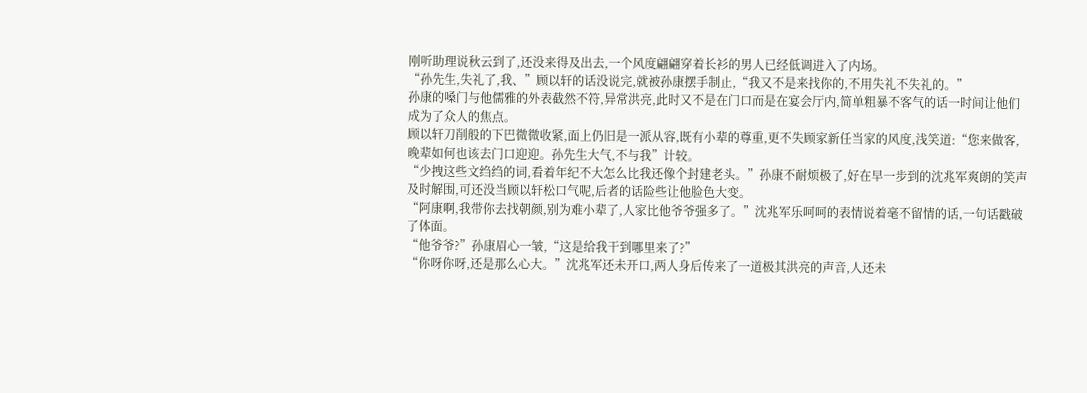刚听助理说秋云到了,还没来得及出去,一个风度翩翩穿着长衫的男人已经低调进入了内场。
“孙先生,失礼了,我、”顾以轩的话没说完,就被孙康摆手制止,“我又不是来找你的,不用失礼不失礼的。”
孙康的嗓门与他儒雅的外表截然不符,异常洪亮,此时又不是在门口而是在宴会厅内,简单粗暴不客气的话一时间让他们成为了众人的焦点。
顾以轩刀削般的下巴微微收紧,面上仍旧是一派从容,既有小辈的尊重,更不失顾家新任当家的风度,浅笑道:“您来做客,晚辈如何也该去门口迎迎。孙先生大气,不与我”计较。
“少拽这些文绉绉的词,看着年纪不大怎么比我还像个封建老头。”孙康不耐烦极了,好在早一步到的沈兆军爽朗的笑声及时解围,可还没当顾以轩松口气呢,后者的话险些让他脸色大变。
“阿康啊,我带你去找朝颜,别为难小辈了,人家比他爷爷强多了。”沈兆军乐呵呵的表情说着毫不留情的话,一句话戳破了体面。
“他爷爷?”孙康眉心一皱,“这是给我干到哪里来了?”
“你呀你呀,还是那么心大。”沈兆军还未开口,两人身后传来了一道极其洪亮的声音,人还未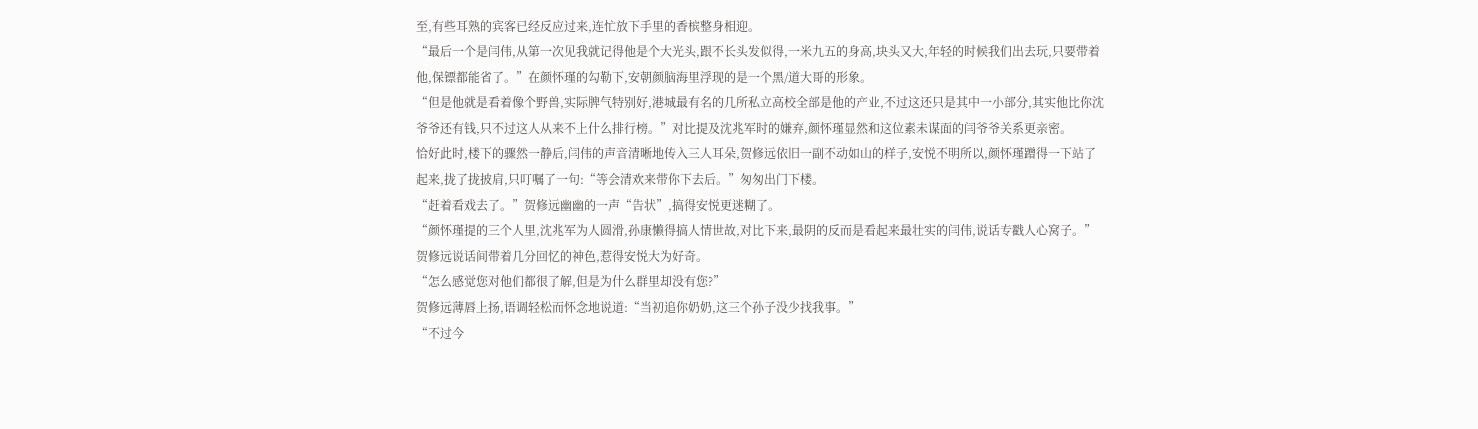至,有些耳熟的宾客已经反应过来,连忙放下手里的香槟整身相迎。
“最后一个是闫伟,从第一次见我就记得他是个大光头,跟不长头发似得,一米九五的身高,块头又大,年轻的时候我们出去玩,只要带着他,保镖都能省了。”在颜怀瑾的勾勒下,安朝颜脑海里浮现的是一个黑/道大哥的形象。
“但是他就是看着像个野兽,实际脾气特别好,港城最有名的几所私立高校全部是他的产业,不过这还只是其中一小部分,其实他比你沈爷爷还有钱,只不过这人从来不上什么排行榜。”对比提及沈兆军时的嫌弃,颜怀瑾显然和这位素未谋面的闫爷爷关系更亲密。
恰好此时,楼下的骤然一静后,闫伟的声音清晰地传入三人耳朵,贺修远依旧一副不动如山的样子,安悦不明所以,颜怀瑾蹭得一下站了起来,拢了拢披肩,只叮嘱了一句:“等会清欢来带你下去后。”匆匆出门下楼。
“赶着看戏去了。”贺修远幽幽的一声“告状”,搞得安悦更迷糊了。
“颜怀瑾提的三个人里,沈兆军为人圆滑,孙康懒得搞人情世故,对比下来,最阴的反而是看起来最壮实的闫伟,说话专戳人心窝子。”贺修远说话间带着几分回忆的神色,惹得安悦大为好奇。
“怎么感觉您对他们都很了解,但是为什么群里却没有您?”
贺修远薄唇上扬,语调轻松而怀念地说道:“当初追你奶奶,这三个孙子没少找我事。”
“不过今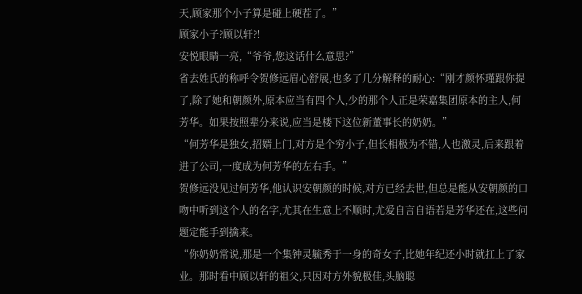天,顾家那个小子算是碰上硬茬了。”
顾家小子?顾以轩?!
安悦眼睛一亮,“爷爷,您这话什么意思?”
省去姓氏的称呼令贺修远眉心舒展,也多了几分解释的耐心:“刚才颜怀瑾跟你提了,除了她和朝颜外,原本应当有四个人,少的那个人正是荣嘉集团原本的主人,何芳华。如果按照辈分来说,应当是楼下这位新董事长的奶奶。”
“何芳华是独女,招婿上门,对方是个穷小子,但长相极为不错,人也激灵,后来跟着进了公司,一度成为何芳华的左右手。”
贺修远没见过何芳华,他认识安朝颜的时候,对方已经去世,但总是能从安朝颜的口吻中听到这个人的名字,尤其在生意上不顺时,尤爱自言自语若是芳华还在,这些问题定能手到擒来。
“你奶奶常说,那是一个集钟灵毓秀于一身的奇女子,比她年纪还小时就扛上了家业。那时看中顾以轩的祖父,只因对方外貌极佳,头脑聪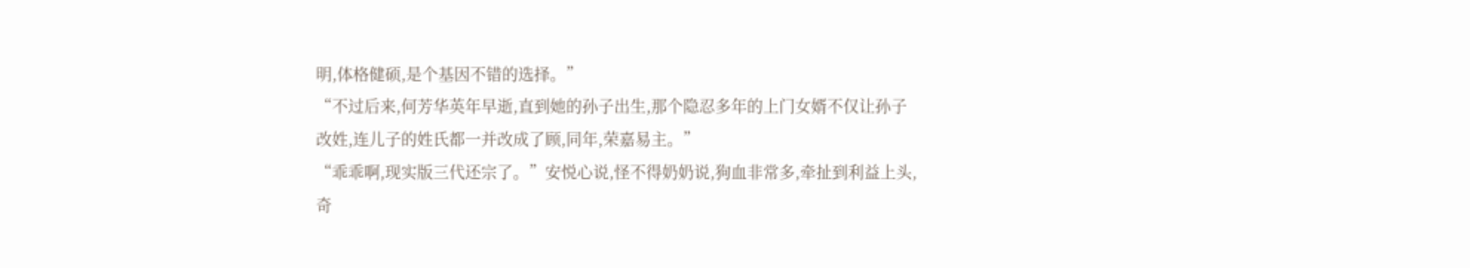明,体格健硕,是个基因不错的选择。”
“不过后来,何芳华英年早逝,直到她的孙子出生,那个隐忍多年的上门女婿不仅让孙子改姓,连儿子的姓氏都一并改成了顾,同年,荣嘉易主。”
“乖乖啊,现实版三代还宗了。”安悦心说,怪不得奶奶说,狗血非常多,牵扯到利益上头,奇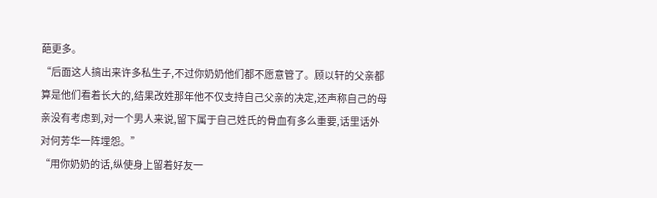葩更多。
“后面这人搞出来许多私生子,不过你奶奶他们都不愿意管了。顾以轩的父亲都算是他们看着长大的,结果改姓那年他不仅支持自己父亲的决定,还声称自己的母亲没有考虑到,对一个男人来说,留下属于自己姓氏的骨血有多么重要,话里话外对何芳华一阵埋怨。”
“用你奶奶的话,纵使身上留着好友一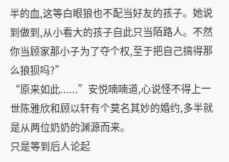半的血,这等白眼狼也不配当好友的孩子。她说到做到,从小看大的孩子自此只当陌路人。不然你当顾家那小子为了夺个权,至于把自己搞得那么狼狈吗?”
“原来如此......”安悦喃喃道,心说怪不得上一世陈雅欣和顾以轩有个莫名其妙的婚约,多半就是从两位奶奶的渊源而来。
只是等到后人论起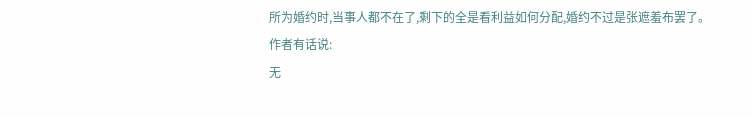所为婚约时,当事人都不在了,剩下的全是看利益如何分配,婚约不过是张遮羞布罢了。
作者有话说:
无